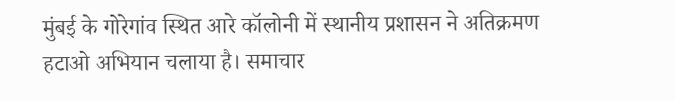मुंबई के गोरेगांव स्थित आरे कॉलोनी में स्थानीय प्रशासन ने अतिक्रमण हटाओ अभियान चलाया है। समाचार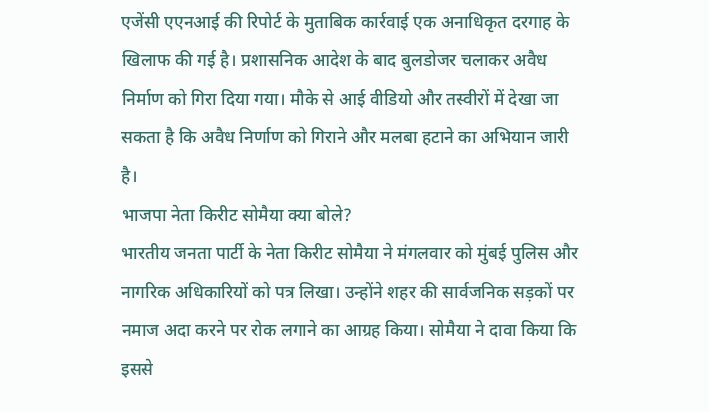एजेंसी एएनआई की रिपोर्ट के मुताबिक कार्रवाई एक अनाधिकृत दरगाह के खिलाफ की गई है। प्रशासनिक आदेश के बाद बुलडोजर चलाकर अवैध निर्माण को गिरा दिया गया। मौके से आई वीडियो और तस्वीरों में देखा जा सकता है कि अवैध निर्णाण को गिराने और मलबा हटाने का अभियान जारी है।
भाजपा नेता किरीट सोमैया क्या बोले?
भारतीय जनता पार्टी के नेता किरीट सोमैया ने मंगलवार को मुंबई पुलिस और नागरिक अधिकारियों को पत्र लिखा। उन्होंने शहर की सार्वजनिक सड़कों पर नमाज अदा करने पर रोक लगाने का आग्रह किया। सोमैया ने दावा किया कि इससे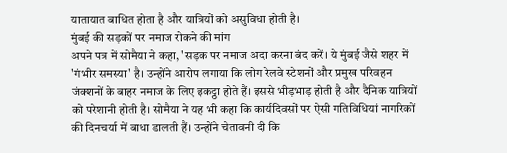यातायात बाधित होता है और यात्रियों को असुविधा होती है।
मुंबई की सड़कों पर नमाज रोकने की मांग
अपने पत्र में सोमैया ने कहा, 'सड़क पर नमाज अदा करना बंद करें। ये मुंबई जैसे शहर में 'गंभीर समस्या' है। उन्होंने आरोप लगाया कि लोग रेलवे स्टेशनों और प्रमुख परिवहन जंक्शनों के बाहर नमाज के लिए इकट्ठा होते हैं। इससे भीड़भाड़ होती है और दैनिक यात्रियों को परेशानी होती है। सोमैया ने यह भी कहा कि कार्यदिवसों पर ऐसी गतिविधियां नागरिकों की दिनचर्या में बाधा डालती हैं। उन्होंने चेतावनी दी कि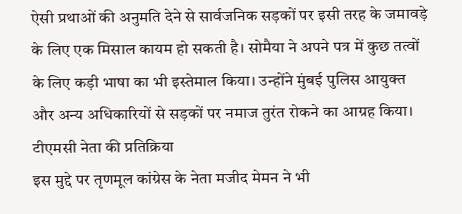ऐसी प्रथाओं की अनुमति देने से सार्वजनिक सड़कों पर इसी तरह के जमावड़े के लिए एक मिसाल कायम हो सकती है। सोमैया ने अपने पत्र में कुछ तत्वों के लिए कड़ी भाषा का भी इस्तेमाल किया। उन्होंने मुंबई पुलिस आयुक्त और अन्य अधिकारियों से सड़कों पर नमाज तुरंत रोकने का आग्रह किया।
टीएमसी नेता की प्रतिक्रिया
इस मुद्दे पर तृणमूल कांग्रेस के नेता मजीद मेमन ने भी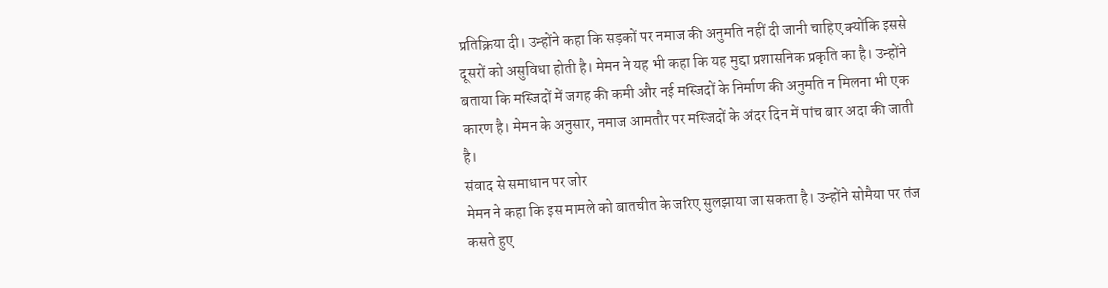प्रतिक्रिया दी। उन्होंने कहा कि सड़कों पर नमाज की अनुमति नहीं दी जानी चाहिए क्योंकि इससे दूसरों को असुविधा होती है। मेमन ने यह भी कहा कि यह मुद्दा प्रशासनिक प्रकृति का है। उन्होंने बताया कि मस्जिदों में जगह की कमी और नई मस्जिदों के निर्माण की अनुमति न मिलना भी एक कारण है। मेमन के अनुसार, नमाज आमतौर पर मस्जिदों के अंदर दिन में पांच बार अदा की जाती है।
संवाद से समाधान पर जोर
मेमन ने कहा कि इस मामले को बातचीत के जरिए सुलझाया जा सकता है। उन्होंने सोमैया पर तंज कसते हुए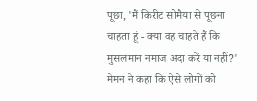पूछा, 'मैं किरीट सोमैया से पूछना चाहता हूं - क्या वह चाहते हैं कि मुसलमान नमाज अदा करें या नहीं?' मेमन ने कहा कि ऐसे लोगों को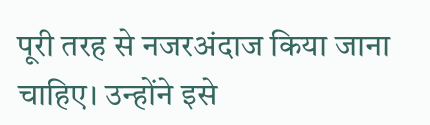पूरी तरह से नजरअंदाज किया जाना चाहिए। उन्होंने इसे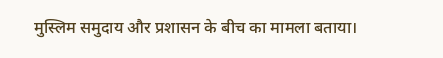मुस्लिम समुदाय और प्रशासन के बीच का मामला बताया।